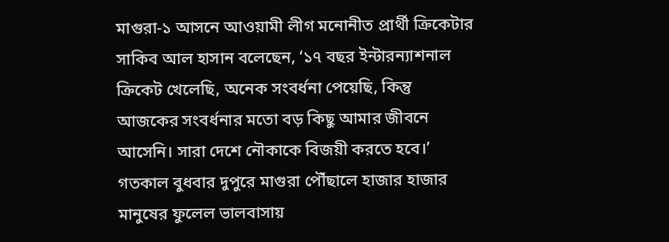মাগুরা-১ আসনে আওয়ামী লীগ মনোনীত প্রার্থী ক্রিকেটার সাকিব আল হাসান বলেছেন, ‘১৭ বছর ইন্টারন্যাশনাল ক্রিকেট খেলেছি, অনেক সংবর্ধনা পেয়েছি, কিন্তু আজকের সংবর্ধনার মতো বড় কিছু আমার জীবনে আসেনি। সারা দেশে নৌকাকে বিজয়ী করতে হবে।’
গতকাল বুধবার দুপুরে মাগুরা পৌঁছালে হাজার হাজার মানুষের ফুলেল ভালবাসায়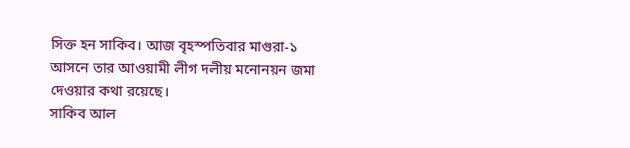সিক্ত হন সাকিব। আজ বৃহস্পতিবার মাগুরা-১ আসনে তার আওয়ামী লীগ দলীয় মনোনয়ন জমা দেওয়ার কথা রয়েছে।
সাকিব আল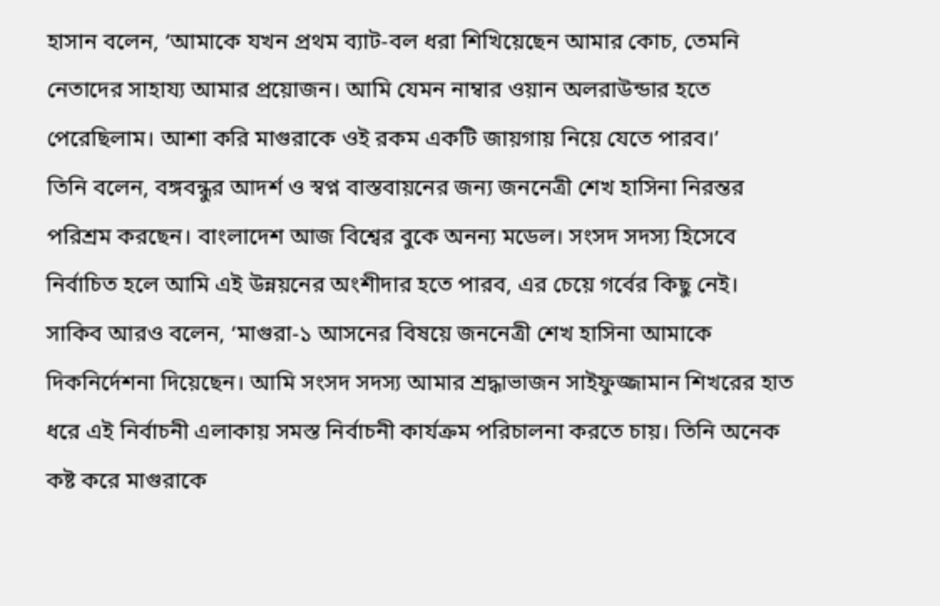হাসান বলেন, ‘আমাকে যখন প্রথম ব্যাট-বল ধরা শিখিয়েছেন আমার কোচ, তেমনি নেতাদের সাহায্য আমার প্রয়োজন। আমি যেমন নাম্বার ওয়ান অলরাউন্ডার হতে পেরেছিলাম। আশা করি মাগুরাকে ওই রকম একটি জায়গায় নিয়ে যেতে পারব।’
তিনি বলেন, বঙ্গবন্ধুর আদর্শ ও স্বপ্ন বাস্তবায়নের জন্য জননেত্রী শেখ হাসিনা নিরন্তর পরিশ্রম করছেন। বাংলাদেশ আজ বিশ্বের বুকে অনন্য মডেল। সংসদ সদস্য হিসেবে নির্বাচিত হলে আমি এই উন্নয়নের অংশীদার হতে পারব, এর চেয়ে গর্বের কিছু নেই।
সাকিব আরও বলেন, ‘মাগুরা-১ আসনের বিষয়ে জননেত্রী শেখ হাসিনা আমাকে দিকনির্দেশনা দিয়েছেন। আমি সংসদ সদস্য আমার শ্রদ্ধাভাজন সাইফুজ্জামান শিখরের হাত ধরে এই নির্বাচনী এলাকায় সমস্ত নির্বাচনী কার্যক্রম পরিচালনা করতে চায়। তিনি অনেক কষ্ট করে মাগুরাকে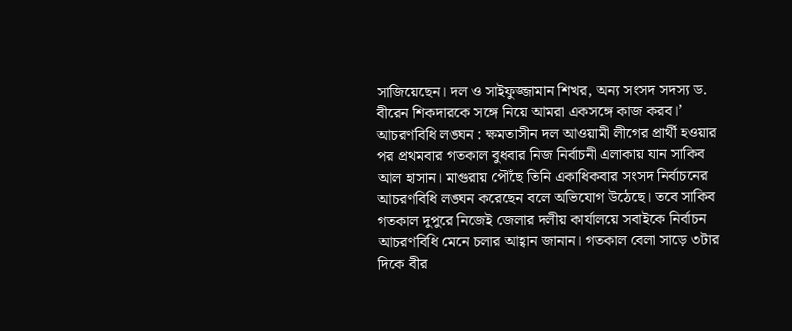সাজিয়েছেন। দল ও সাইফুজ্জামান শিখর, অন্য সংসদ সদস্য ড. বীরেন শিকদারকে সঙ্গে নিয়ে আমরা একসঙ্গে কাজ করব।’
আচরণবিধি লঙ্ঘন : ক্ষমতাসীন দল আওয়ামী লীগের প্রার্থী হওয়ার পর প্রথমবার গতকাল বুধবার নিজ নির্বাচনী এলাকায় যান সাকিব আল হাসান। মাগুরায় পৌঁছে তিনি একাধিকবার সংসদ নির্বাচনের আচরণবিধি লঙ্ঘন করেছেন বলে অভিযোগ উঠেছে। তবে সাকিব গতকাল দুপুরে নিজেই জেলার দলীয় কার্যালয়ে সবাইকে নির্বাচন আচরণবিধি মেনে চলার আহ্বান জানান। গতকাল বেলা সাড়ে ৩টার দিকে বীর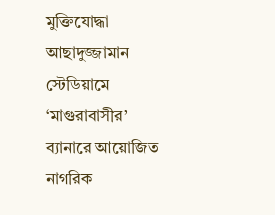মুক্তিযোদ্ধা আছাদুজ্জামান স্টেডিয়ামে ‘মাগুরাবাসীর’ ব্যানারে আয়োজিত নাগরিক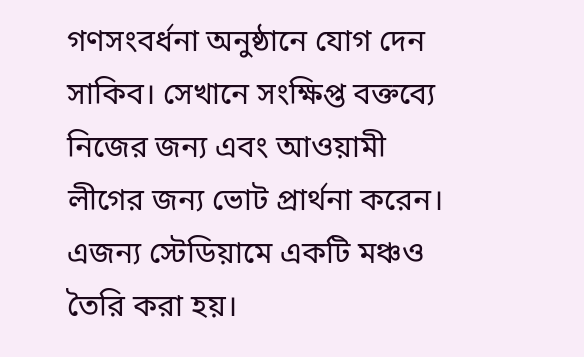গণসংবর্ধনা অনুষ্ঠানে যোগ দেন সাকিব। সেখানে সংক্ষিপ্ত বক্তব্যে নিজের জন্য এবং আওয়ামী লীগের জন্য ভোট প্রার্থনা করেন। এজন্য স্টেডিয়ামে একটি মঞ্চও তৈরি করা হয়।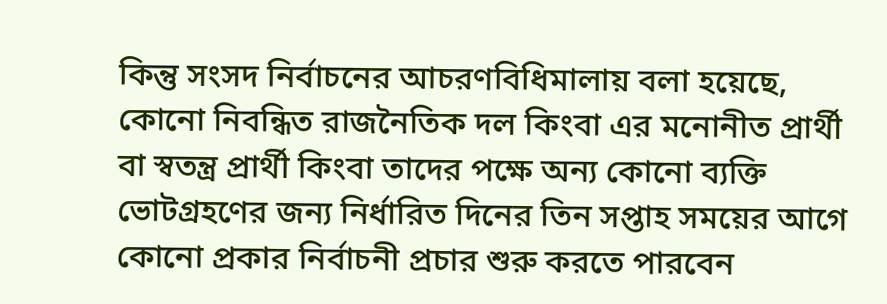কিন্তু সংসদ নির্বাচনের আচরণবিধিমালায় বলা হয়েছে, কোনো নিবন্ধিত রাজনৈতিক দল কিংবা এর মনোনীত প্রার্থী বা স্বতন্ত্র প্রার্থী কিংবা তাদের পক্ষে অন্য কোনো ব্যক্তি ভোটগ্রহণের জন্য নির্ধারিত দিনের তিন সপ্তাহ সময়ের আগে কোনো প্রকার নির্বাচনী প্রচার শুরু করতে পারবেন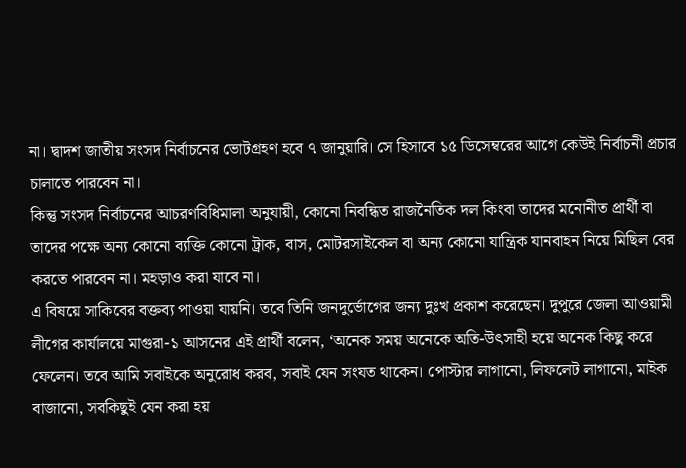না। দ্বাদশ জাতীয় সংসদ নির্বাচনের ভোটগ্রহণ হবে ৭ জানুয়ারি। সে হিসাবে ১৫ ডিসেম্বরের আগে কেউই নির্বাচনী প্রচার চালাতে পারবেন না।
কিন্তু সংসদ নির্বাচনের আচরণবিধিমালা অনুযায়ী, কোনো নিবন্ধিত রাজনৈতিক দল কিংবা তাদের মনোনীত প্রার্থী বা তাদের পক্ষে অন্য কোনো ব্যক্তি কোনো ট্রাক, বাস, মোটরসাইকেল বা অন্য কোনো যান্ত্রিক যানবাহন নিয়ে মিছিল বের করতে পারবেন না। মহড়াও করা যাবে না।
এ বিষয়ে সাকিবের বক্তব্য পাওয়া যায়নি। তবে তিনি জনদুর্ভোগের জন্য দুঃখ প্রকাশ করেছেন। দুপুরে জেলা আওয়ামী লীগের কার্যালয়ে মাগুরা-১ আসনের এই প্রার্থী বলেন, ‘অনেক সময় অনেকে অতি-উৎসাহী হয়ে অনেক কিছু করে ফেলেন। তবে আমি সবাইকে অনুরোধ করব, সবাই যেন সংযত থাকেন। পোস্টার লাগানো, লিফলেট লাগানো, মাইক বাজানো, সবকিছুই যেন করা হয়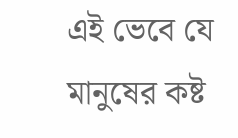এই ভেবে যে মানুষের কষ্ট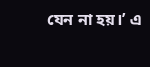যেন না হয়।’ এ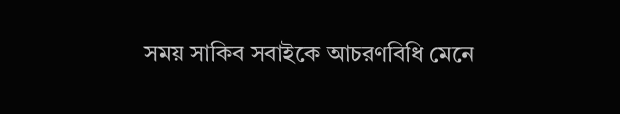সময় সাকিব সবাইকে আচরণবিধি মেনে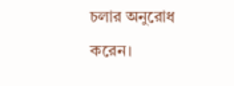চলার অনুরোধ করেন।